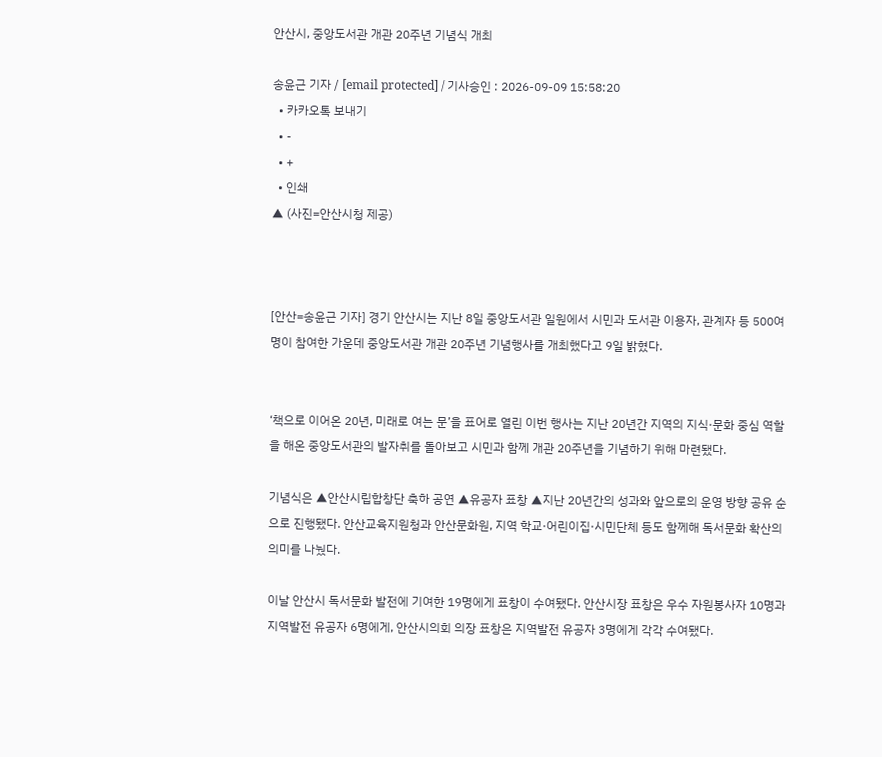안산시, 중앙도서관 개관 20주년 기념식 개최

송윤근 기자 / [email protected] / 기사승인 : 2026-09-09 15:58:20
  • 카카오톡 보내기
  • -
  • +
  • 인쇄
▲ (사진=안산시청 제공)



[안산=송윤근 기자] 경기 안산시는 지난 8일 중앙도서관 일원에서 시민과 도서관 이용자, 관계자 등 500여명이 참여한 가운데 중앙도서관 개관 20주년 기념행사를 개최했다고 9일 밝혔다.


‘책으로 이어온 20년, 미래로 여는 문’을 표어로 열린 이번 행사는 지난 20년간 지역의 지식·문화 중심 역할을 해온 중앙도서관의 발자취를 돌아보고 시민과 함께 개관 20주년을 기념하기 위해 마련됐다.

기념식은 ▲안산시립합창단 축하 공연 ▲유공자 표창 ▲지난 20년간의 성과와 앞으로의 운영 방향 공유 순으로 진행됐다. 안산교육지원청과 안산문화원, 지역 학교·어린이집·시민단체 등도 함께해 독서문화 확산의 의미를 나눴다.

이날 안산시 독서문화 발전에 기여한 19명에게 표창이 수여됐다. 안산시장 표창은 우수 자원봉사자 10명과 지역발전 유공자 6명에게, 안산시의회 의장 표창은 지역발전 유공자 3명에게 각각 수여됐다.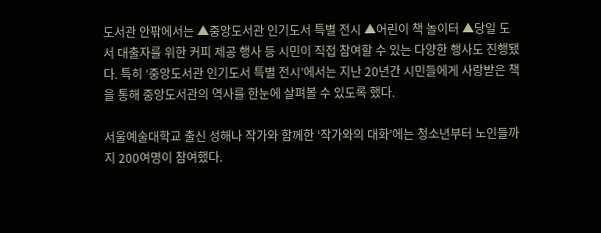도서관 안팎에서는 ▲중앙도서관 인기도서 특별 전시 ▲어린이 책 놀이터 ▲당일 도서 대출자를 위한 커피 제공 행사 등 시민이 직접 참여할 수 있는 다양한 행사도 진행됐다. 특히 ‘중앙도서관 인기도서 특별 전시’에서는 지난 20년간 시민들에게 사랑받은 책을 통해 중앙도서관의 역사를 한눈에 살펴볼 수 있도록 했다.

서울예술대학교 출신 성해나 작가와 함께한 ‘작가와의 대화’에는 청소년부터 노인들까지 200여명이 참여했다.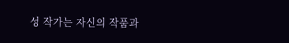성 작가는 자신의 작품과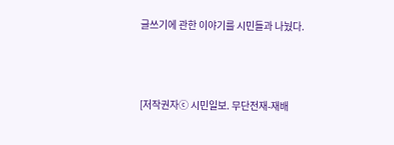글쓰기에 관한 이야기를 시민들과 나눴다.



[저작권자ⓒ 시민일보. 무단전재-재배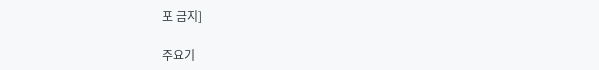포 금지]

주요기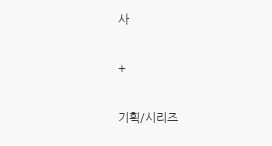사

+

기획/시리즈